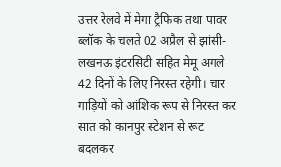उत्तर रेलवे में मेगा ट्रैफिक तथा पावर ब्लॉक के चलते 02 अप्रैल से झांसी-लखनऊ इंटरसिटी सहित मेमू अगले 42 दिनों के लिए निरस्त रहेगी। चार गाड़ियों को आंशिक रूप से निरस्त कर सात को कानपुर स्टेशन से रूट बदलकर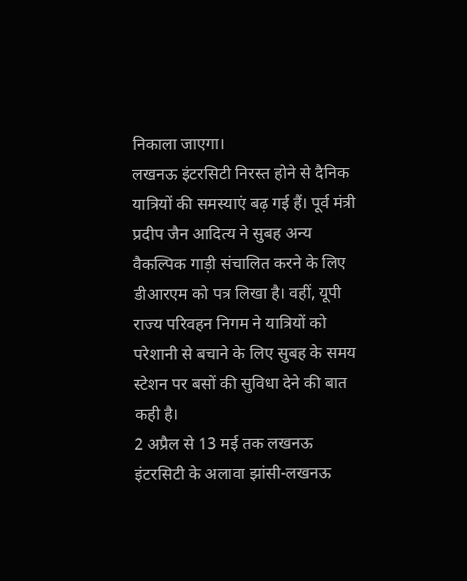निकाला जाएगा।
लखनऊ इंटरसिटी निरस्त होने से दैनिक यात्रियों की समस्याएं बढ़ गई हैं। पूर्व मंत्री प्रदीप जैन आदित्य ने सुबह अन्य वैकल्पिक गाड़ी संचालित करने के लिए डीआरएम को पत्र लिखा है। वहीं, यूपी राज्य परिवहन निगम ने यात्रियों को परेशानी से बचाने के लिए सुबह के समय स्टेशन पर बसों की सुविधा देने की बात कही है।
2 अप्रैल से 13 मई तक लखनऊ इंटरसिटी के अलावा झांसी-लखनऊ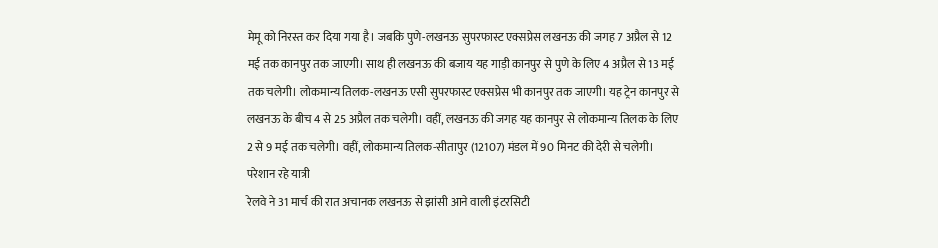मेमू को निरस्त कर दिया गया है। जबकि पुणे-लखनऊ सुपरफास्ट एक्सप्रेस लखनऊ की जगह 7 अप्रैल से 12 मई तक कानपुर तक जाएगी। साथ ही लखनऊ की बजाय यह गाड़ी कानपुर से पुणे के लिए 4 अप्रैल से 13 मई तक चलेगी। लोकमान्य तिलक-लखनऊ एसी सुपरफास्ट एक्सप्रेस भी कानपुर तक जाएगी। यह ट्रेन कानपुर से लखनऊ के बीच 4 से 25 अप्रैल तक चलेगी। वहीं, लखनऊ की जगह यह कानपुर से लोकमान्य तिलक के लिए 2 से 9 मई तक चलेगी। वहीं, लोकमान्य तिलक-सीतापुर (12107) मंडल में 90 मिनट की देरी से चलेगी।
परेशान रहे यात्री
रेलवे ने 31 मार्च की रात अचानक लखनऊ से झांसी आने वाली इंटरसिटी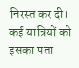निरस्त कर दी। कई यात्रियों को इसका पता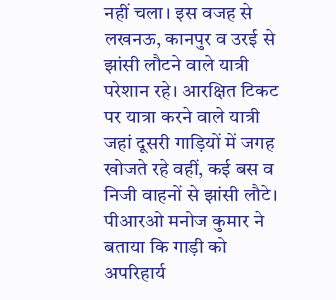नहीं चला। इस वजह से लखनऊ, कानपुर व उरई से झांसी लौटने वाले यात्री परेशान रहे। आरक्षित टिकट पर यात्रा करने वाले यात्री जहां दूसरी गाड़ियों में जगह खोजते रहे वहीं, कई बस व निजी वाहनों से झांसी लौटे। पीआरओ मनोज कुमार ने बताया कि गाड़ी को अपरिहार्य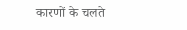कारणों के चलते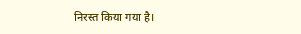निरस्त किया गया है।